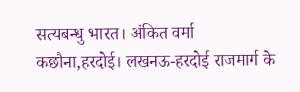सत्यबन्धु भारत। अंकित वर्मा
कछौना,हरदोई। लखनऊ-हरदोई राजमार्ग के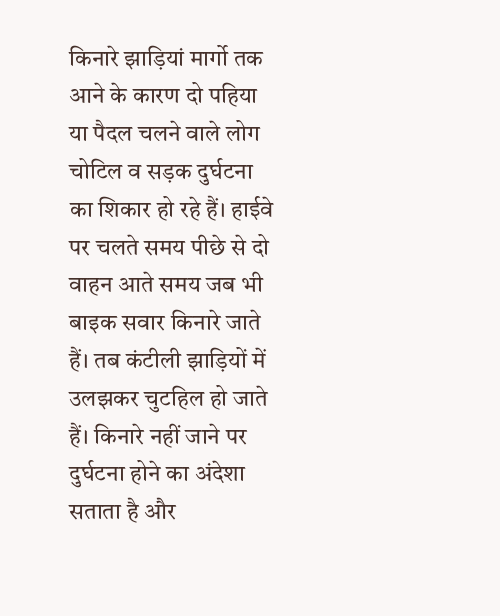किनारे झाड़ियां मार्गो तक आने के कारण दो पहिया या पैदल चलने वाले लोग चोटिल व सड़क दुर्घटना का शिकार हो रहे हैं। हाईवे पर चलते समय पीछे से दो वाहन आते समय जब भी बाइक सवार किनारे जाते हैं। तब कंटीली झाड़ियों में उलझकर चुटहिल हो जाते हैं। किनारे नहीं जाने पर दुर्घटना होने का अंदेशा सताता है और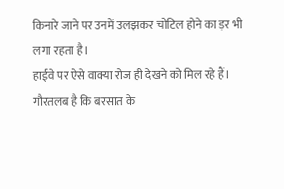किनारे जाने पर उनमें उलझकर चोटिल होने का ड़र भी लगा रहता है।
हाईवे पर ऐसे वाक्या रोज ही देखने को मिल रहे हैं।
गौरतलब है कि बरसात के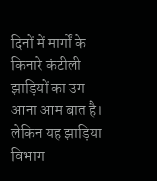दिनों में मार्गों के किनारे कंटीली झाड़ियों का उग आना आम बात है। लेकिन यह झाड़िया विभाग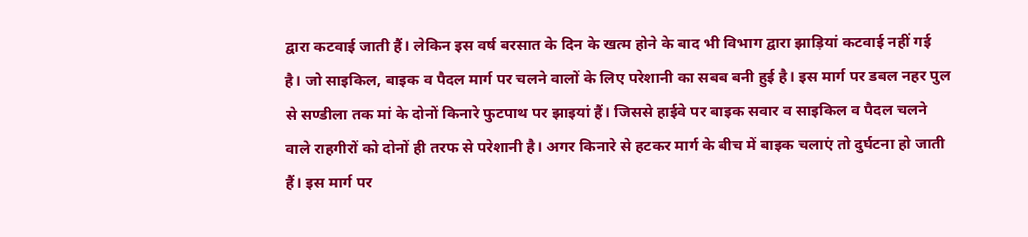द्वारा कटवाई जाती हैं। लेकिन इस वर्ष बरसात के दिन के खत्म होने के बाद भी विभाग द्वारा झाड़ियां कटवाई नहीं गई है। जो साइकिल, बाइक व पैदल मार्ग पर चलने वालों के लिए परेशानी का सबब बनी हुई है। इस मार्ग पर डबल नहर पुल से सण्डीला तक मां के दोनों किनारे फुटपाथ पर झाइयां हैं। जिससे हाईवे पर बाइक सवार व साइकिल व पैदल चलने वाले राहगीरों को दोनों ही तरफ से परेशानी है। अगर किनारे से हटकर मार्ग के बीच में बाइक चलाएं तो दुर्घटना हो जाती हैं। इस मार्ग पर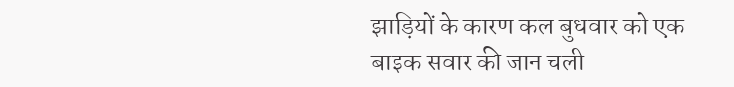झाड़ियों के कारण कल बुधवार को एक बाइक सवार की जान चली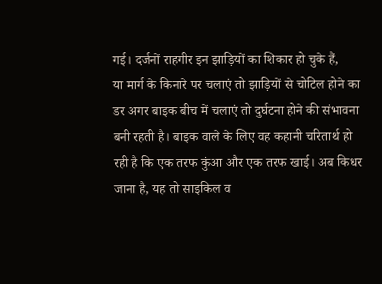गई। दर्जनों राहगीर इन झाड़ियों का शिकार हो चुके हैं,
या मार्ग के किनारे पर चलाएं तो झाड़ियों से चोटिल होने का डर अगर बाइक बीच में चलाएं तो दुर्घटना होने की संभावना बनी रहती है। बाइक वाले के लिए वह कहानी चरितार्थ हो रही है कि एक तरफ कुंआ और एक तरफ खाई। अब किधर जाना है, यह तो साइकिल व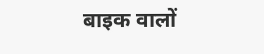बाइक वालों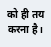को ही तय करना है।